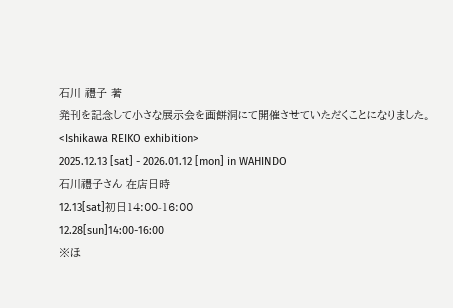石川 禮子 著
発刊を記念して小さな展示会を画餅洞にて開催させていただくことになりました。
<Ishikawa REIKO exhibition>
2025.12.13 [sat] - 2026.01.12 [mon] in WAHINDO
石川禮子さん 在店日時
12.13[sat]初日14:00-16:00
12.28[sun]14:00-16:00
※ほ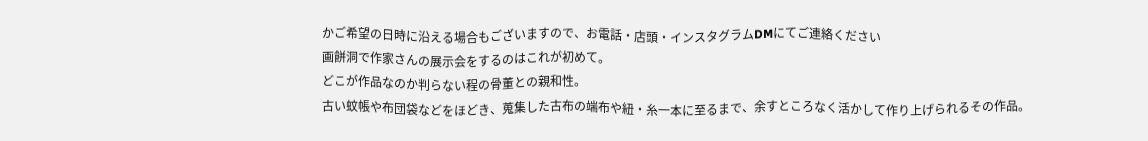かご希望の日時に沿える場合もございますので、お電話・店頭・インスタグラムDMにてご連絡ください
画餅洞で作家さんの展示会をするのはこれが初めて。
どこが作品なのか判らない程の骨董との親和性。
古い蚊帳や布団袋などをほどき、蒐集した古布の端布や紐・糸一本に至るまで、余すところなく活かして作り上げられるその作品。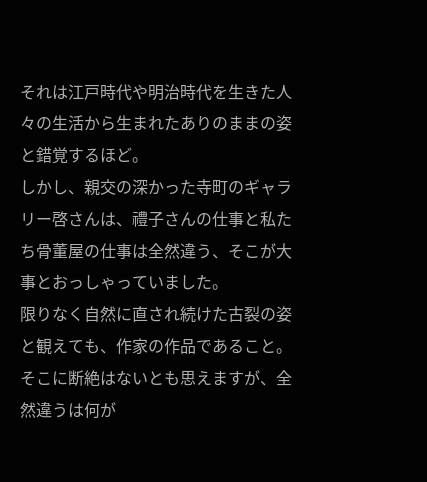それは江戸時代や明治時代を生きた人々の生活から生まれたありのままの姿と錯覚するほど。
しかし、親交の深かった寺町のギャラリー啓さんは、禮子さんの仕事と私たち骨董屋の仕事は全然違う、そこが大事とおっしゃっていました。
限りなく自然に直され続けた古裂の姿と観えても、作家の作品であること。
そこに断絶はないとも思えますが、全然違うは何が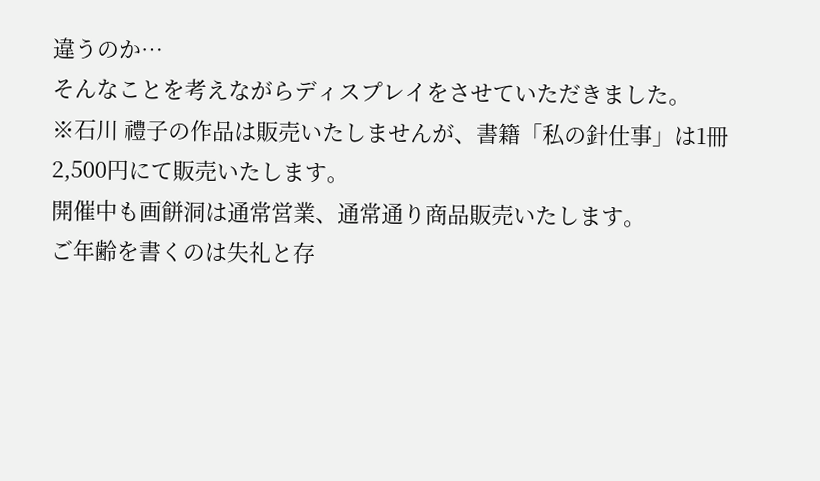違うのか…
そんなことを考えながらディスプレイをさせていただきました。
※石川 禮子の作品は販売いたしませんが、書籍「私の針仕事」は1冊2,500円にて販売いたします。
開催中も画餅洞は通常営業、通常通り商品販売いたします。
ご年齢を書くのは失礼と存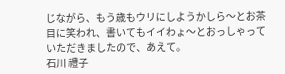じながら、もう歳もウリにしようかしら〜とお茶目に笑われ、書いてもイイわょ〜とおっしゃっていただきましたので、あえて。
石川 禮子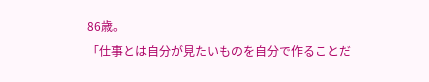86歳。
「仕事とは自分が見たいものを自分で作ることだ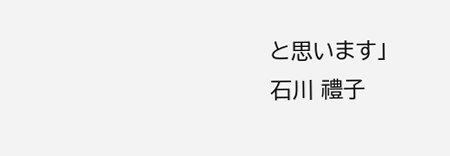と思います」
石川 禮子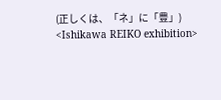(正しくは、「ネ」に「豊」)
<Ishikawa REIKO exhibition>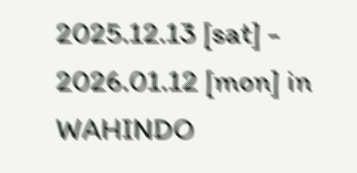2025.12.13 [sat] - 2026.01.12 [mon] in WAHINDO